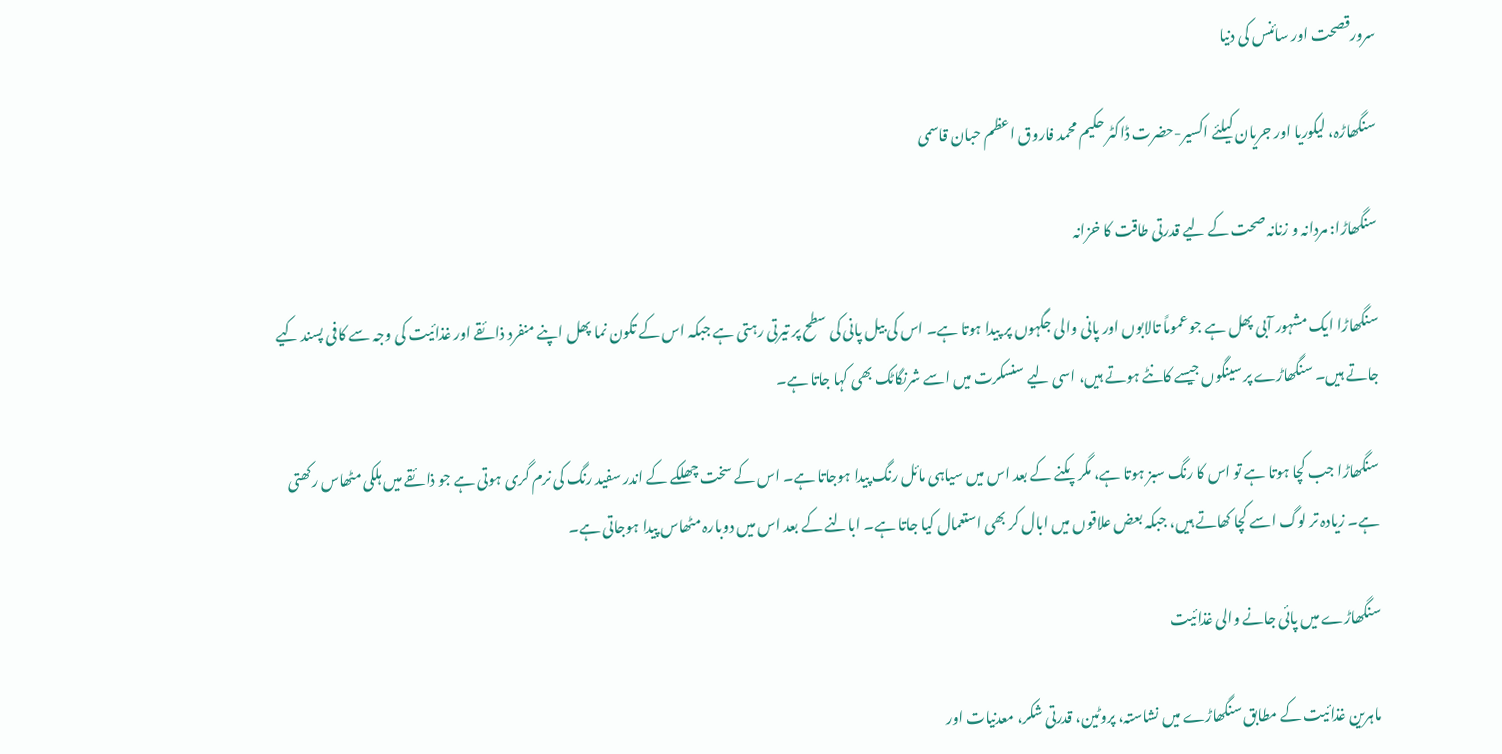سرورقصحت اور سائنس کی دنیا

سنگھاڑہ، لیکوریا اور جریان کیلئے اکسیر-حضرت ڈاکٹر حکیم محمد فاروق اعظم حبان قاسمی

سنگھاڑا: مردانہ و زنانہ صحت کے لیے قدرتی طاقت کا خزانہ

سنگھاڑا ایک مشہور آبی پھل ہے جو عموماً تالابوں اور پانی والی جگہوں پر پیدا ہوتا ہے۔ اس کی بیل پانی کی سطح پر تیرتی رہتی ہے جبکہ اس کے تکون نما پھل اپنے منفرد ذائقے اور غذائیت کی وجہ سے کافی پسند کیے جاتے ہیں۔ سنگھاڑے پر سینگوں جیسے کانٹے ہوتے ہیں، اسی لیے سنسکرت میں اسے شرنگاٹک بھی کہا جاتا ہے۔

سنگھاڑا جب کچا ہوتا ہے تو اس کا رنگ سبز ہوتا ہے، مگر پکنے کے بعد اس میں سیاہی مائل رنگ پیدا ہوجاتا ہے۔ اس کے سخت چھلکے کے اندر سفید رنگ کی نرم گری ہوتی ہے جو ذائقے میں ہلکی مٹھاس رکھتی ہے۔ زیادہ تر لوگ اسے کچا کھاتے ہیں، جبکہ بعض علاقوں میں ابال کر بھی استعمال کیا جاتا ہے۔ ابالنے کے بعد اس میں دوبارہ مٹھاس پیدا ہوجاتی ہے۔

سنگھاڑے میں پائی جانے والی غذائیت

ماہرین غذائیت کے مطابق سنگھاڑے میں نشاستہ، پروٹین، قدرتی شکر، معدنیات اور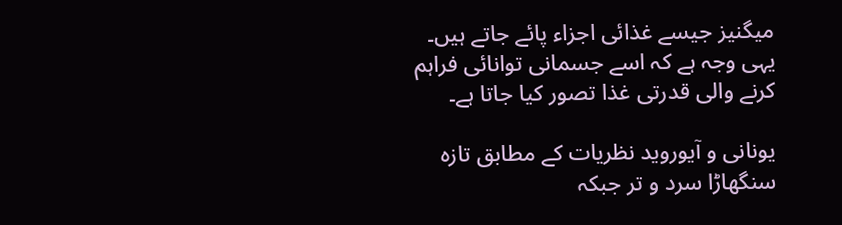میگنیز جیسے غذائی اجزاء پائے جاتے ہیں۔ یہی وجہ ہے کہ اسے جسمانی توانائی فراہم کرنے والی قدرتی غذا تصور کیا جاتا ہے۔

یونانی و آیوروید نظریات کے مطابق تازہ سنگھاڑا سرد و تر جبکہ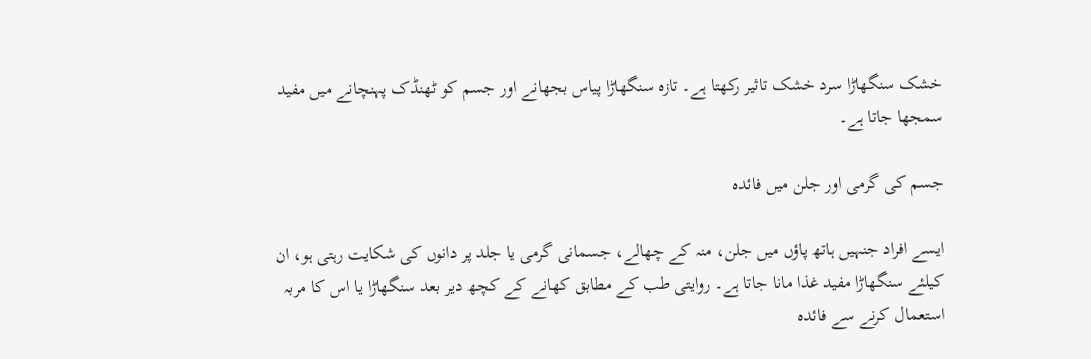خشک سنگھاڑا سرد خشک تاثیر رکھتا ہے۔ تازہ سنگھاڑا پیاس بجھانے اور جسم کو ٹھنڈک پہنچانے میں مفید سمجھا جاتا ہے۔

جسم کی گرمی اور جلن میں فائدہ

ایسے افراد جنہیں ہاتھ پاؤں میں جلن، منہ کے چھالے، جسمانی گرمی یا جلد پر دانوں کی شکایت رہتی ہو، ان کیلئے سنگھاڑا مفید غذا مانا جاتا ہے۔ روایتی طب کے مطابق کھانے کے کچھ دیر بعد سنگھاڑا یا اس کا مربہ استعمال کرنے سے فائدہ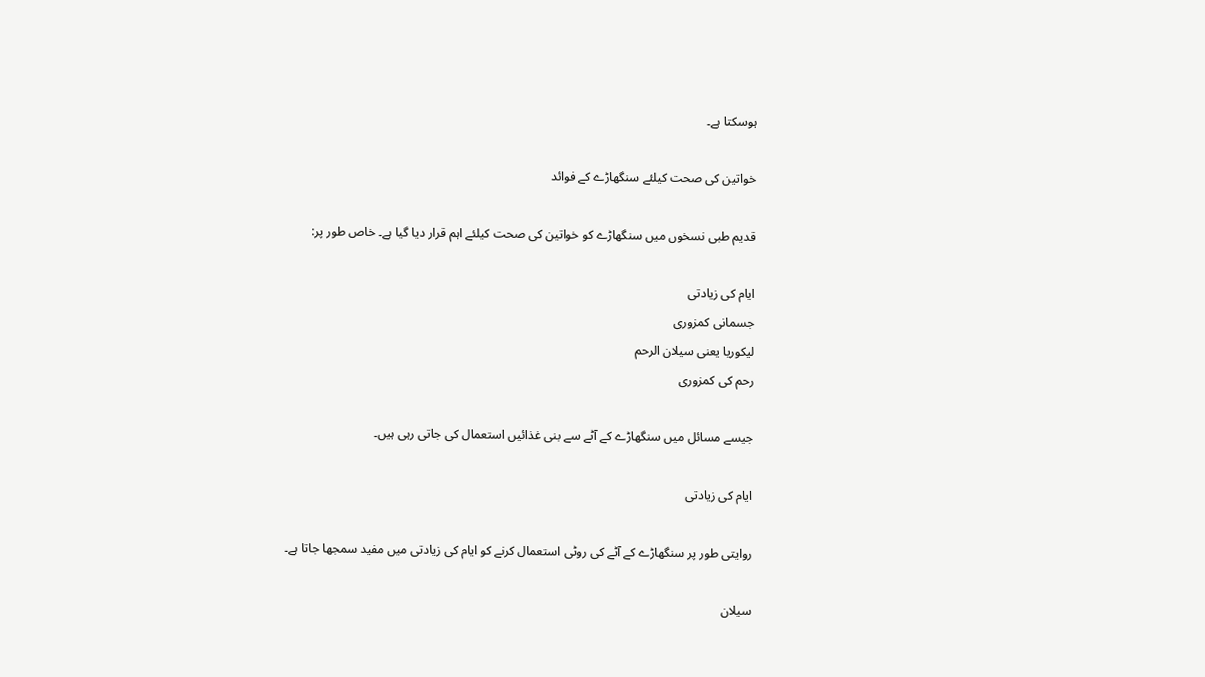ہوسکتا ہے۔

خواتین کی صحت کیلئے سنگھاڑے کے فوائد

قدیم طبی نسخوں میں سنگھاڑے کو خواتین کی صحت کیلئے اہم قرار دیا گیا ہے۔ خاص طور پر:

ایام کی زیادتی
جسمانی کمزوری
لیکوریا یعنی سیلان الرحم
رحم کی کمزوری

جیسے مسائل میں سنگھاڑے کے آٹے سے بنی غذائیں استعمال کی جاتی رہی ہیں۔

ایام کی زیادتی

روایتی طور پر سنگھاڑے کے آٹے کی روٹی استعمال کرنے کو ایام کی زیادتی میں مفید سمجھا جاتا ہے۔

سیلان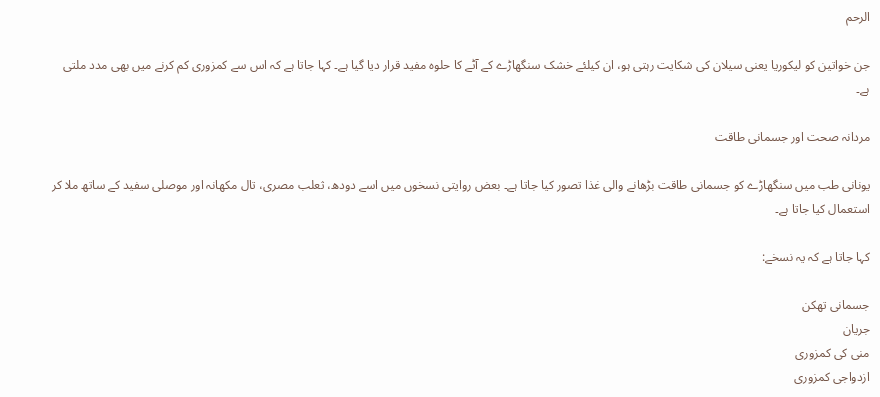الرحم

جن خواتین کو لیکوریا یعنی سیلان کی شکایت رہتی ہو، ان کیلئے خشک سنگھاڑے کے آٹے کا حلوہ مفید قرار دیا گیا ہے۔ کہا جاتا ہے کہ اس سے کمزوری کم کرنے میں بھی مدد ملتی ہے۔

مردانہ صحت اور جسمانی طاقت

یونانی طب میں سنگھاڑے کو جسمانی طاقت بڑھانے والی غذا تصور کیا جاتا ہے۔ بعض روایتی نسخوں میں اسے دودھ، ثعلب مصری، تال مکھانہ اور موصلی سفید کے ساتھ ملا کر استعمال کیا جاتا ہے۔

کہا جاتا ہے کہ یہ نسخے:

جسمانی تھکن
جریان
منی کی کمزوری
ازدواجی کمزوری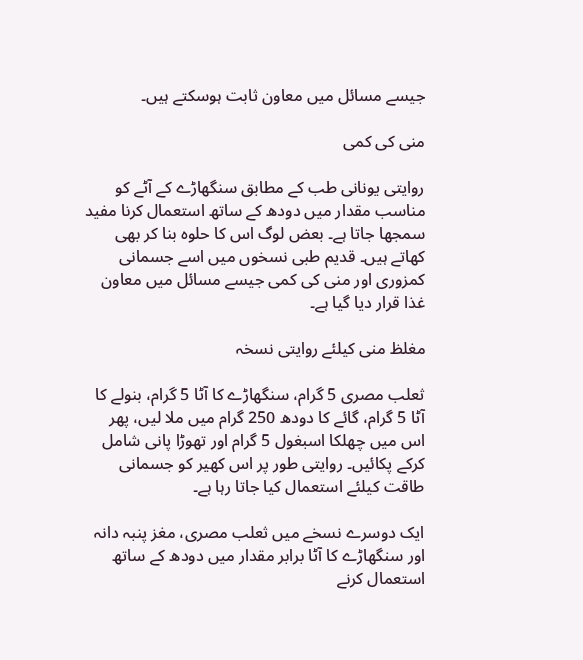جیسے مسائل میں معاون ثابت ہوسکتے ہیں۔

منی کی کمی

روایتی یونانی طب کے مطابق سنگھاڑے کے آٹے کو مناسب مقدار میں دودھ کے ساتھ استعمال کرنا مفید سمجھا جاتا ہے۔ بعض لوگ اس کا حلوہ بنا کر بھی کھاتے ہیں۔ قدیم طبی نسخوں میں اسے جسمانی کمزوری اور منی کی کمی جیسے مسائل میں معاون غذا قرار دیا گیا ہے۔

مغلظ منی کیلئے روایتی نسخہ

ثعلب مصری 5 گرام، سنگھاڑے کا آٹا 5 گرام، بنولے کا آٹا 5 گرام، گائے کا دودھ 250 گرام میں ملا لیں، پھر اس میں چھلکا اسبغول 5 گرام اور تھوڑا پانی شامل کرکے پکائیں۔ روایتی طور پر اس کھیر کو جسمانی طاقت کیلئے استعمال کیا جاتا رہا ہے۔

ایک دوسرے نسخے میں ثعلب مصری، مغز پنبہ دانہ اور سنگھاڑے کا آٹا برابر مقدار میں دودھ کے ساتھ استعمال کرنے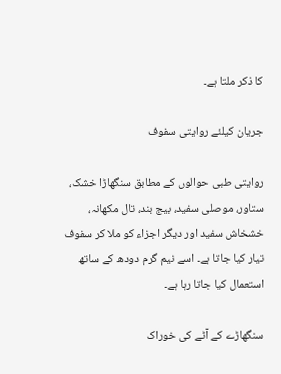کا ذکر ملتا ہے۔

جریان کیلئے روایتی سفوف

روایتی طبی حوالوں کے مطابق سنگھاڑا خشک، ستاور، موصلی سفید، بیج بند، تال مکھانہ، خشخاش سفید اور دیگر اجزاء کو ملا کر سفوف تیار کیا جاتا ہے۔ اسے نیم گرم دودھ کے ساتھ استعمال کیا جاتا رہا ہے۔

سنگھاڑے کے آٹے کی خوراک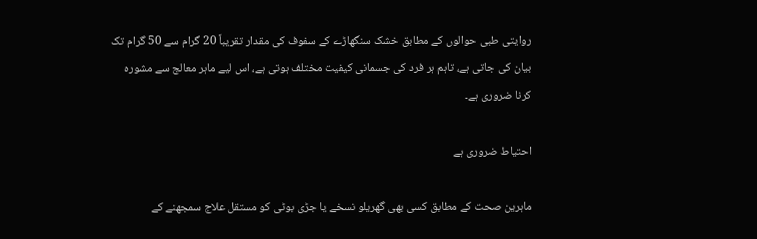روایتی طبی حوالوں کے مطابق خشک سنگھاڑے کے سفوف کی مقدار تقریباً 20 گرام سے 50 گرام تک بیان کی جاتی ہے، تاہم ہر فرد کی جسمانی کیفیت مختلف ہوتی ہے، اس لیے ماہر معالج سے مشورہ کرنا ضروری ہے۔

احتیاط ضروری ہے

ماہرین صحت کے مطابق کسی بھی گھریلو نسخے یا جڑی بوٹی کو مستقل علاج سمجھنے کے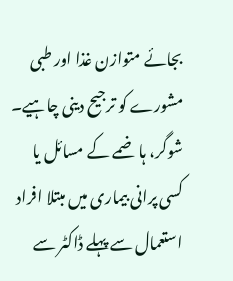بجائے متوازن غذا اور طبی مشورے کو ترجیح دینی چاہیے۔ شوگر، ہاضمے کے مسائل یا کسی پرانی بیماری میں مبتلا افراد استعمال سے پہلے ڈاکٹر سے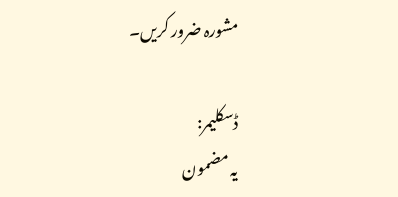مشورہ ضرور کریں۔

ڈسکلیمر:
یہ مضمون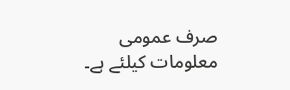صرف عمومی معلومات کیلئے ہے۔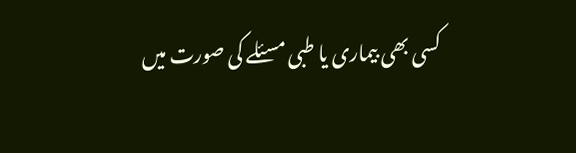کسی بھی بیماری یا طبی مسئلے کی صورت میں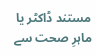مستند ڈاکٹر یا ماہرِ صحت سے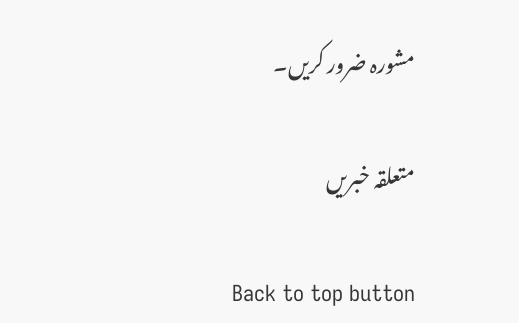مشورہ ضرور کریں۔

متعلقہ خبریں

Back to top button